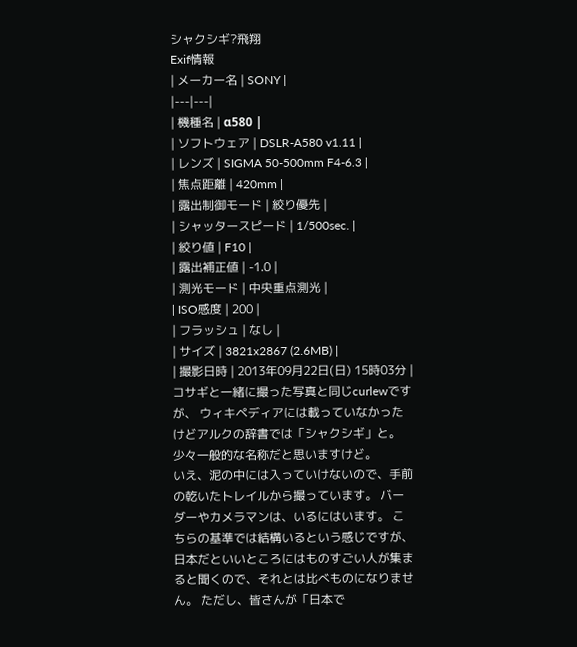シャクシギ?飛翔
Exif情報
| メーカー名 | SONY |
|---|---|
| 機種名 | α580 |
| ソフトウェア | DSLR-A580 v1.11 |
| レンズ | SIGMA 50-500mm F4-6.3 |
| 焦点距離 | 420mm |
| 露出制御モード | 絞り優先 |
| シャッタースピード | 1/500sec. |
| 絞り値 | F10 |
| 露出補正値 | -1.0 |
| 測光モード | 中央重点測光 |
| ISO感度 | 200 |
| フラッシュ | なし |
| サイズ | 3821x2867 (2.6MB) |
| 撮影日時 | 2013年09月22日(日) 15時03分 |
コサギと一緒に撮った写真と同じcurlewですが、 ウィキペディアには載っていなかったけどアルクの辞書では「シャクシギ」と。 少々一般的な名称だと思いますけど。
いえ、泥の中には入っていけないので、手前の乾いたトレイルから撮っています。 バーダーやカメラマンは、いるにはいます。 こちらの基準では結構いるという感じですが、日本だといいところにはものすごい人が集まると聞くので、それとは比べものになりません。 ただし、皆さんが「日本で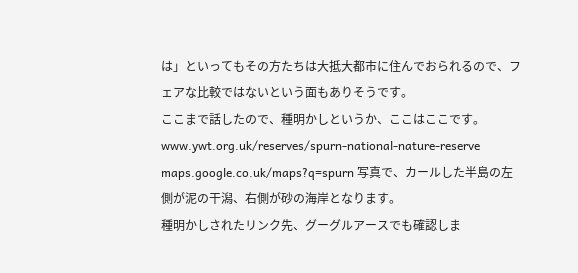は」といってもその方たちは大抵大都市に住んでおられるので、フェアな比較ではないという面もありそうです。
ここまで話したので、種明かしというか、ここはここです。 www.ywt.org.uk/reserves/spurn-national-nature-reserve maps.google.co.uk/maps?q=spurn 写真で、カールした半島の左側が泥の干潟、右側が砂の海岸となります。
種明かしされたリンク先、グーグルアースでも確認しま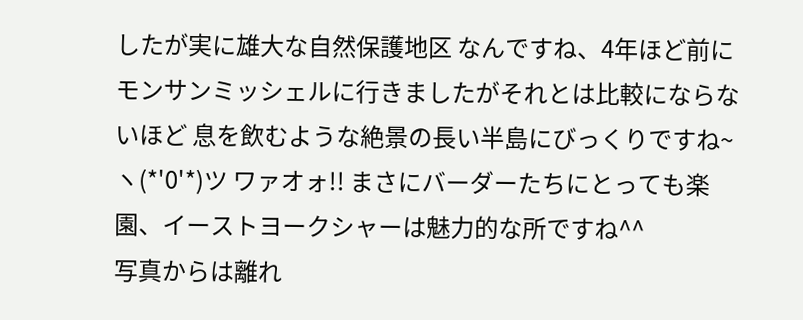したが実に雄大な自然保護地区 なんですね、4年ほど前にモンサンミッシェルに行きましたがそれとは比較にならないほど 息を飲むような絶景の長い半島にびっくりですね~ヽ(*'0'*)ツ ワァオォ!! まさにバーダーたちにとっても楽園、イーストヨークシャーは魅力的な所ですね^^
写真からは離れ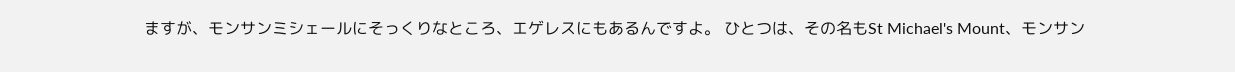ますが、モンサンミシェールにそっくりなところ、エゲレスにもあるんですよ。 ひとつは、その名もSt Michael's Mount、モンサン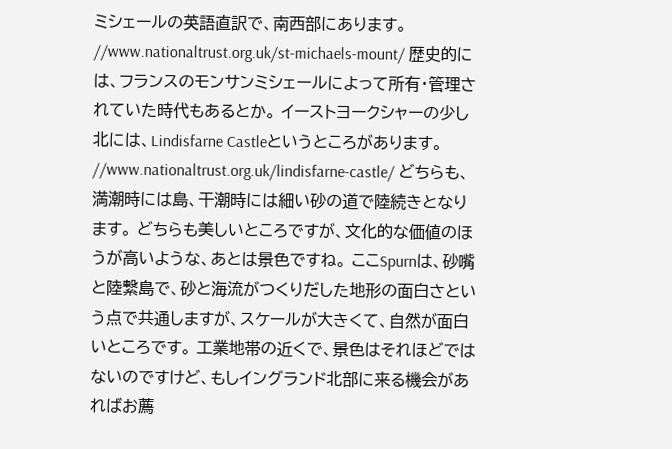ミシェールの英語直訳で、南西部にあります。 //www.nationaltrust.org.uk/st-michaels-mount/ 歴史的には、フランスのモンサンミシェールによって所有・管理されていた時代もあるとか。 イーストヨークシャーの少し北には、Lindisfarne Castleというところがあります。 //www.nationaltrust.org.uk/lindisfarne-castle/ どちらも、満潮時には島、干潮時には細い砂の道で陸続きとなります。 どちらも美しいところですが、文化的な価値のほうが高いような、あとは景色ですね。 ここSpurnは、砂嘴と陸繋島で、砂と海流がつくりだした地形の面白さという点で共通しますが、スケールが大きくて、自然が面白いところです。 工業地帯の近くで、景色はそれほどではないのですけど、もしイングランド北部に来る機会があればお薦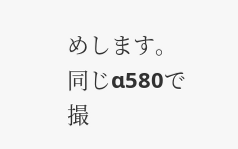めします。
同じα580で撮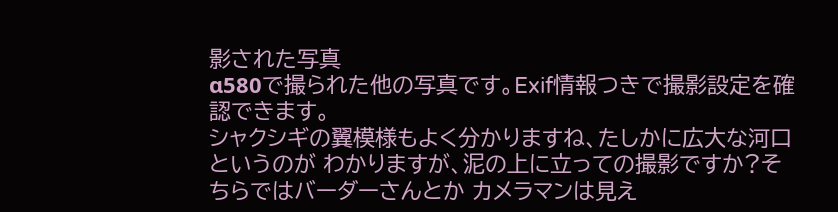影された写真
α580で撮られた他の写真です。Exif情報つきで撮影設定を確認できます。
シャクシギの翼模様もよく分かりますね、たしかに広大な河口というのが わかりますが、泥の上に立っての撮影ですか?そちらではバーダーさんとか カメラマンは見え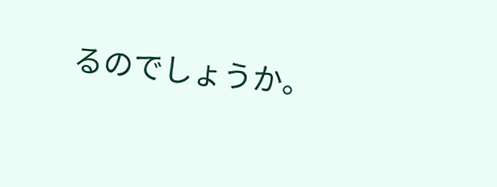るのでしょうか。